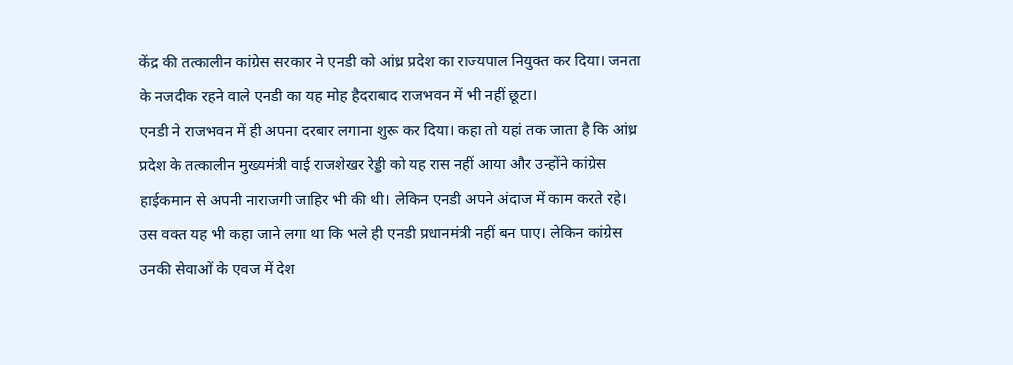केंद्र की तत्कालीन कांग्रेस सरकार ने एनडी को आंध्र प्रदेश का राज्यपाल नियुक्त कर दिया। जनता के नजदीक रहने वाले एनडी का यह मोह हैदराबाद राजभवन में भी नहीं छूटा।
एनडी ने राजभवन में ही अपना दरबार लगाना शुरू कर दिया। कहा तो यहां तक जाता है कि आंध्र प्रदेश के तत्कालीन मुख्यमंत्री वाई राजशेखर रेड्डी को यह रास नहीं आया और उन्होंने कांग्रेस हाईकमान से अपनी नाराजगी जाहिर भी की थी। लेकिन एनडी अपने अंदाज में काम करते रहे।
उस वक्त यह भी कहा जाने लगा था कि भले ही एनडी प्रधानमंत्री नहीं बन पाए। लेकिन कांग्रेस उनकी सेवाओं के एवज में देश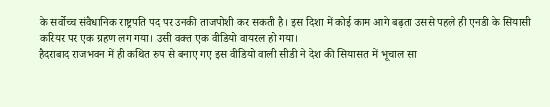के सर्वोच्च संवैधानिक राष्ट्रपति पद पर उनकी ताजपोशी कर सकती है। इस दिशा में कोई काम आगे बढ़ता उससे पहले ही एनडी के सियासी करियर पर एक ग्रहण लग गया। उसी वक्त एक वीडियो वायरल हो गया।
हैदराबाद राजभवन में ही कथित रुप से बनाए गए इस वीडियो वाली सीडी ने देश की सियासत में भूचाल सा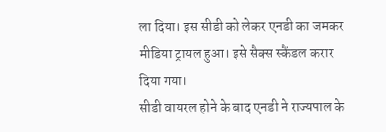ला दिया। इस सीडी को लेकर एनडी का जमकर मीडिया ट्रायल हुआ। इसे सैक्स स्कैंडल करार दिया गया।
सीडी वायरल होने के बाद एनडी ने राज्यपाल के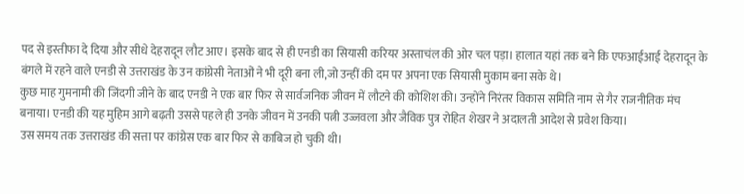पद से इस्तीफा दे दिया और सीधे देहरादून लौट आए। इसके बाद से ही एनडी का सियासी करियर अस्ताचंल की ओर चल पड़ा। हालात यहां तक बने कि एफआईआई देहरादून के बंगले में रहने वाले एनडी से उत्तराखंड के उन कांग्रेसी नेताओं ने भी दूरी बना ली,जो उन्हीं की दम पर अपना एक सियासी मुकाम बना सके थे।
कुछ माह गुमनामी की जिंदगी जीने के बाद एनडी ने एक बार फिर से सार्वजनिक जीवन में लौटने की कोशिश की। उन्होंने निरंतर विकास समिति नाम से गैर राजनीतिक मंच बनाया। एनडी की यह मुहिम आगे बढ़ती उससे पहले ही उनके जीवन में उनकी पत्नी उज्जवला और जैविक पुत्र रोहित शेखर ने अदालती आदेश से प्रवेश किया।
उस समय तक उत्तराखंड की सत्ता पर कांग्रेस एक बार फिर से काबिज हो चुकी थी।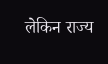लेकिन राज्य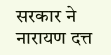सरकार ने नारायण दत्त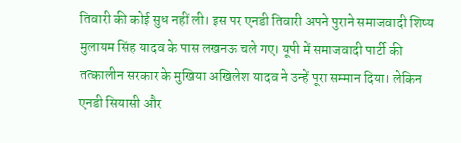तिवारी की कोई सुध नहीं ली। इस पर एनडी तिवारी अपने पुराने समाजवादी शिष्य मुलायम सिंह यादव के पास लखनऊ चले गए। यूपी में समाजवादी पार्टी की तत्कालीन सरकार के मुखिया अखिलेश यादव ने उन्हें पूरा सम्मान दिया। लेकिन एनडी सियासी और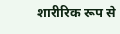शारीरिक रूप से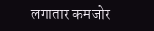लगातार कमजोर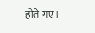होते गए।